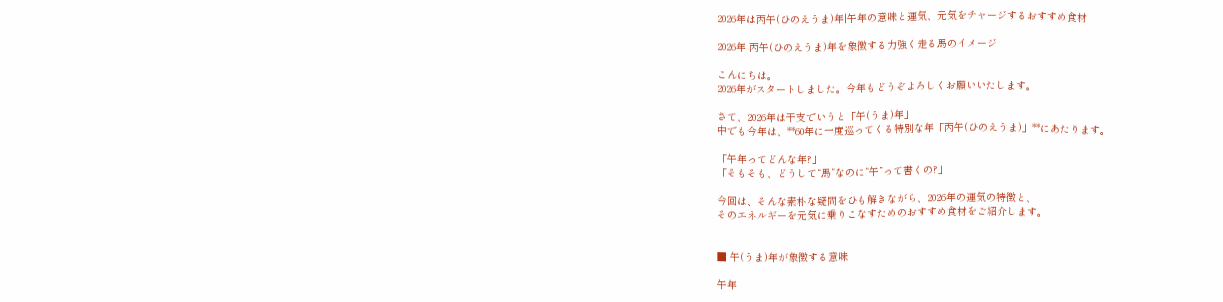2026年は丙午(ひのえうま)年|午年の意味と運気、元気をチャージするおすすめ食材

2026年 丙午(ひのえうま)年を象徴する力強く走る馬のイメージ

こんにちは。
2026年がスタートしました。今年もどうぞよろしくお願いいたします。

さて、2026年は干支でいうと「午(うま)年」
中でも今年は、**60年に一度巡ってくる特別な年「丙午(ひのえうま)」**にあたります。

「午年ってどんな年?」
「そもそも、どうして“馬”なのに“午”って書くの?」

今回は、そんな素朴な疑問をひも解きながら、2026年の運気の特徴と、
そのエネルギーを元気に乗りこなすためのおすすめ食材をご紹介します。


■ 午(うま)年が象徴する意味

午年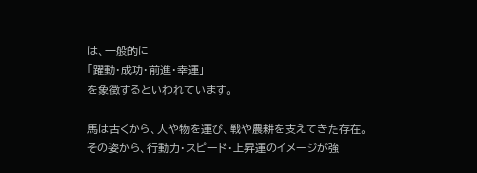は、一般的に
「躍動・成功・前進・幸運」
を象徴するといわれています。

馬は古くから、人や物を運び、戦や農耕を支えてきた存在。
その姿から、行動力・スピード・上昇運のイメージが強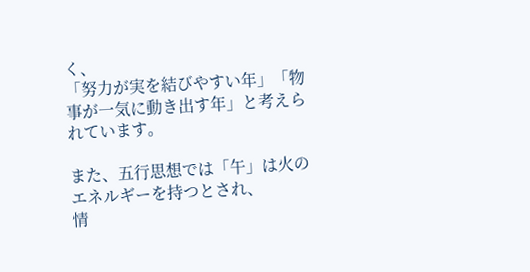く、
「努力が実を結びやすい年」「物事が一気に動き出す年」と考えられています。

また、五行思想では「午」は火のエネルギーを持つとされ、
情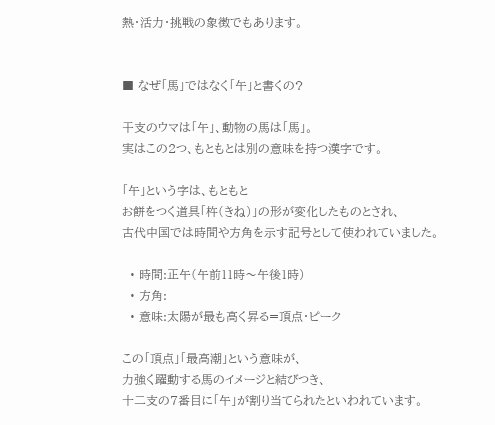熱・活力・挑戦の象徴でもあります。


■ なぜ「馬」ではなく「午」と書くの?

干支のウマは「午」、動物の馬は「馬」。
実はこの2つ、もともとは別の意味を持つ漢字です。

「午」という字は、もともと
お餅をつく道具「杵(きね)」の形が変化したものとされ、
古代中国では時間や方角を示す記号として使われていました。

  • 時間:正午(午前11時〜午後1時)
  • 方角:
  • 意味:太陽が最も高く昇る=頂点・ピーク

この「頂点」「最高潮」という意味が、
力強く躍動する馬のイメージと結びつき、
十二支の7番目に「午」が割り当てられたといわれています。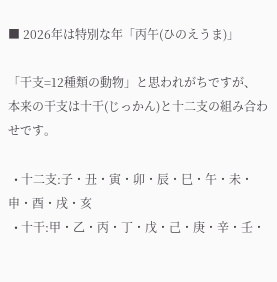■ 2026年は特別な年「丙午(ひのえうま)」

「干支=12種類の動物」と思われがちですが、
本来の干支は十干(じっかん)と十二支の組み合わせです。

  • 十二支:子・丑・寅・卯・辰・巳・午・未・申・酉・戌・亥
  • 十干:甲・乙・丙・丁・戊・己・庚・辛・壬・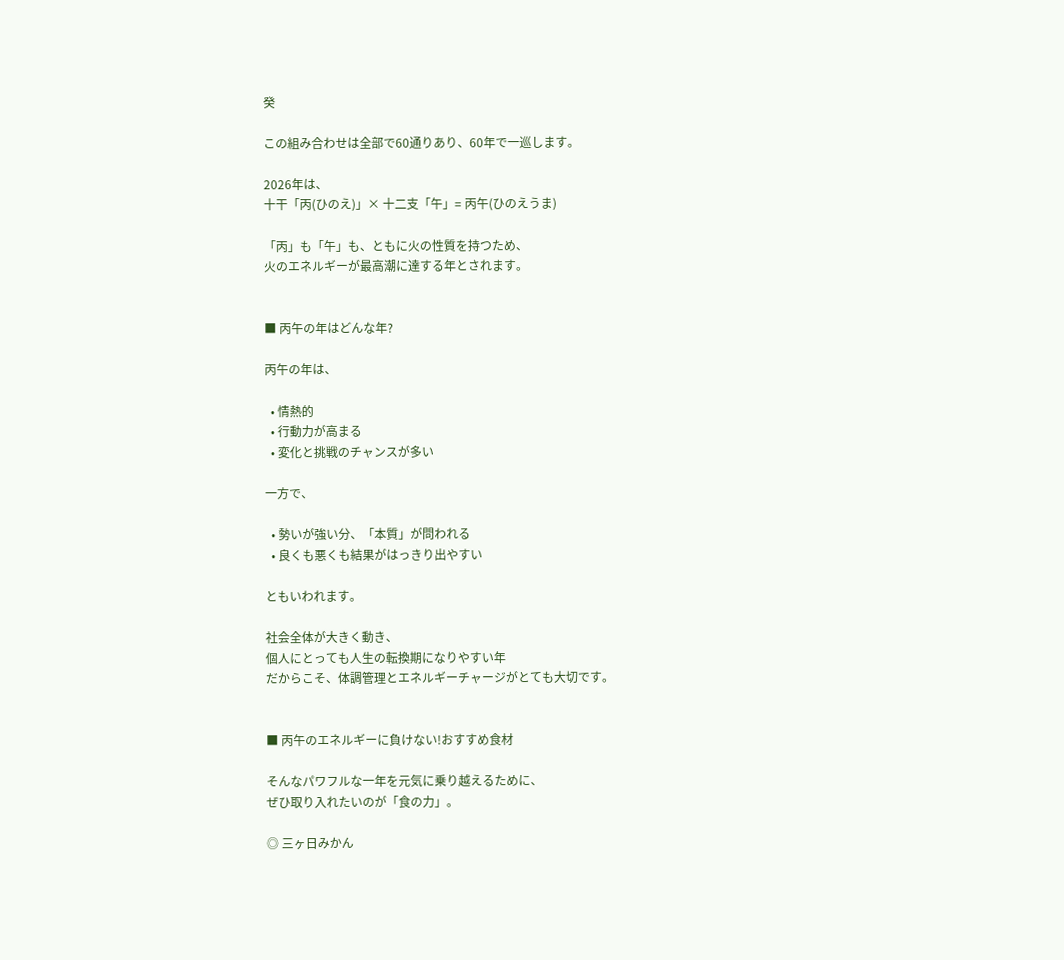癸

この組み合わせは全部で60通りあり、60年で一巡します。

2026年は、
十干「丙(ひのえ)」× 十二支「午」= 丙午(ひのえうま)

「丙」も「午」も、ともに火の性質を持つため、
火のエネルギーが最高潮に達する年とされます。


■ 丙午の年はどんな年?

丙午の年は、

  • 情熱的
  • 行動力が高まる
  • 変化と挑戦のチャンスが多い

一方で、

  • 勢いが強い分、「本質」が問われる
  • 良くも悪くも結果がはっきり出やすい

ともいわれます。

社会全体が大きく動き、
個人にとっても人生の転換期になりやすい年
だからこそ、体調管理とエネルギーチャージがとても大切です。


■ 丙午のエネルギーに負けない!おすすめ食材

そんなパワフルな一年を元気に乗り越えるために、
ぜひ取り入れたいのが「食の力」。

◎ 三ヶ日みかん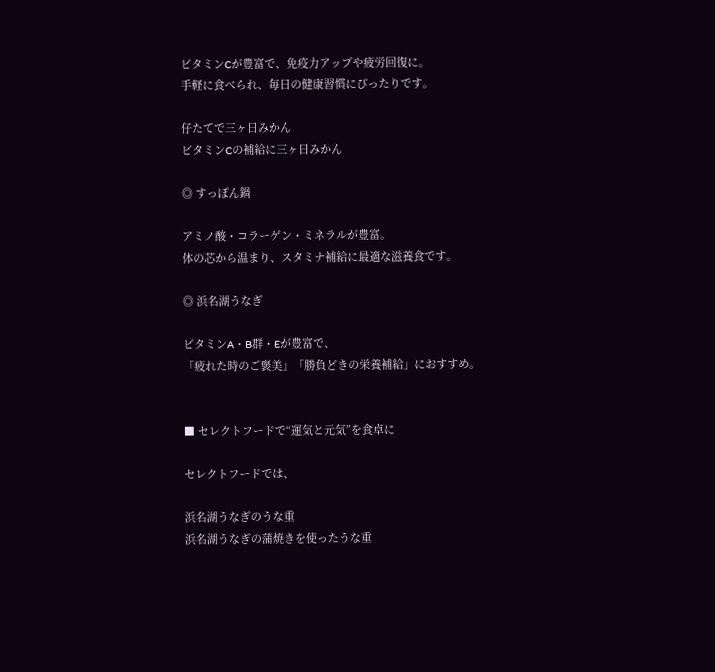ビタミンCが豊富で、免疫力アップや疲労回復に。
手軽に食べられ、毎日の健康習慣にぴったりです。

仔たてで三ヶ日みかん
ビタミンCの補給に三ヶ日みかん

◎ すっぽん鍋

アミノ酸・コラーゲン・ミネラルが豊富。
体の芯から温まり、スタミナ補給に最適な滋養食です。

◎ 浜名湖うなぎ

ビタミンA・B群・Eが豊富で、
「疲れた時のご褒美」「勝負どきの栄養補給」におすすめ。


■ セレクトフードで“運気と元気”を食卓に

セレクトフードでは、

浜名湖うなぎのうな重
浜名湖うなぎの蒲焼きを使ったうな重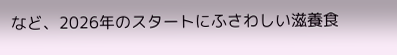など、2026年のスタートにふさわしい滋養食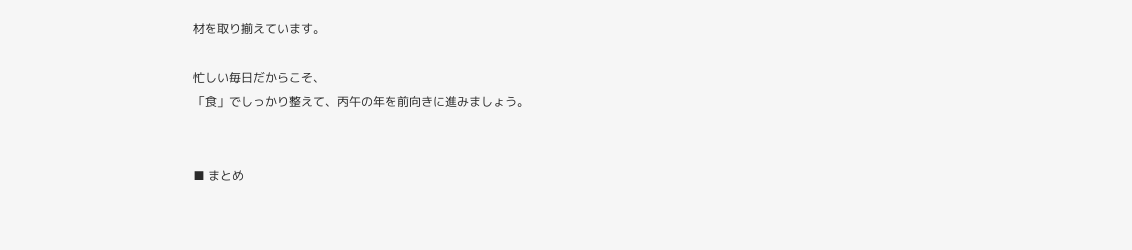材を取り揃えています。

忙しい毎日だからこそ、
「食」でしっかり整えて、丙午の年を前向きに進みましょう。


■ まとめ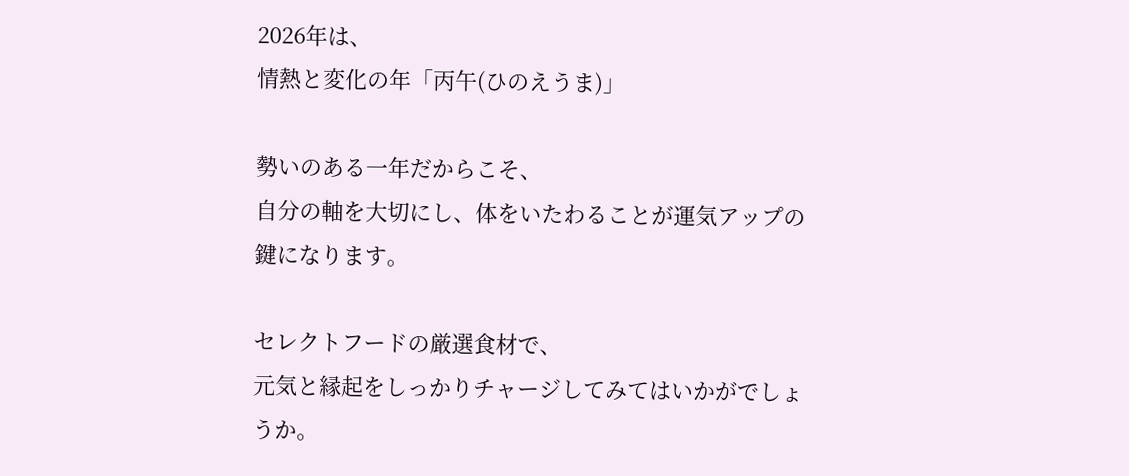2026年は、
情熱と変化の年「丙午(ひのえうま)」

勢いのある一年だからこそ、
自分の軸を大切にし、体をいたわることが運気アップの鍵になります。

セレクトフードの厳選食材で、
元気と縁起をしっかりチャージしてみてはいかがでしょうか。